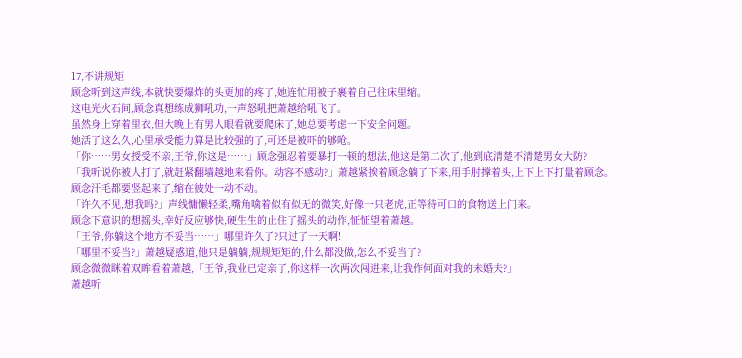17,不讲规矩
顾念听到这声线,本就快要爆炸的头更加的疼了,她连忙用被子裹着自己往床里缩。
这电光火石间,顾念真想练成狮吼功,一声怒吼把萧越给吼飞了。
虽然身上穿着里衣,但大晚上有男人眼看就要爬床了,她总要考虑一下安全问题。
她活了这么久,心里承受能力算是比较强的了,可还是被吓的够呛。
「你……男女授受不亲,王爷,你这是……」顾念强忍着要暴打一顿的想法,他这是第二次了,他到底清楚不清楚男女大防?
「我听说你被人打了,就赶紧翻墙越地来看你。动容不感动?」萧越紧挨着顾念躺了下来,用手肘撑着头,上下上下打量着顾念。
顾念汗毛都要竖起来了,缩在彼处一动不动。
「许久不见,想我吗?」声线慵懒轻柔,嘴角噙着似有似无的微笑,好像一只老虎,正等待可口的食物送上门来。
顾念下意识的想摇头,幸好反应够快,硬生生的止住了摇头的动作,怔怔望着萧越。
「王爷,你躺这个地方不妥当……」哪里许久了?只过了一天啊!
「哪里不妥当?」萧越疑惑道,他只是躺躺,规规矩矩的,什么都没做,怎么不妥当了?
顾念微微眯着双眸看着萧越,「王爷,我业已定亲了,你这样一次两次闯进来,让我作何面对我的未婚夫?」
萧越听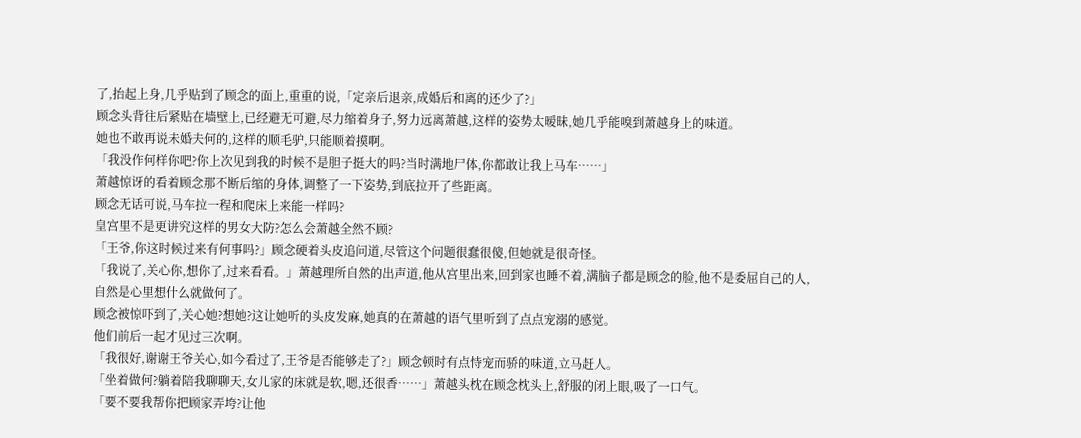了,抬起上身,几乎贴到了顾念的面上,重重的说,「定亲后退亲,成婚后和离的还少了?」
顾念头背往后紧贴在墙壁上,已经避无可避,尽力缩着身子,努力远离萧越,这样的姿势太暧昧,她几乎能嗅到萧越身上的味道。
她也不敢再说未婚夫何的,这样的顺毛驴,只能顺着摸啊。
「我没作何样你吧?你上次见到我的时候不是胆子挺大的吗?当时满地尸体,你都敢让我上马车……」
萧越惊讶的看着顾念那不断后缩的身体,调整了一下姿势,到底拉开了些距离。
顾念无话可说,马车拉一程和爬床上来能一样吗?
皇宫里不是更讲究这样的男女大防?怎么会萧越全然不顾?
「王爷,你这时候过来有何事吗?」顾念硬着头皮追问道,尽管这个问题很蠢很傻,但她就是很奇怪。
「我说了,关心你,想你了,过来看看。」萧越理所自然的出声道,他从宫里出来,回到家也睡不着,满脑子都是顾念的脸,他不是委屈自己的人,自然是心里想什么就做何了。
顾念被惊吓到了,关心她?想她?这让她听的头皮发麻,她真的在萧越的语气里听到了点点宠溺的感觉。
他们前后一起才见过三次啊。
「我很好,谢谢王爷关心,如今看过了,王爷是否能够走了?」顾念顿时有点恃宠而骄的味道,立马赶人。
「坐着做何?躺着陪我聊聊天,女儿家的床就是软,嗯,还很香……」萧越头枕在顾念枕头上,舒服的闭上眼,吸了一口气。
「要不要我帮你把顾家弄垮?让他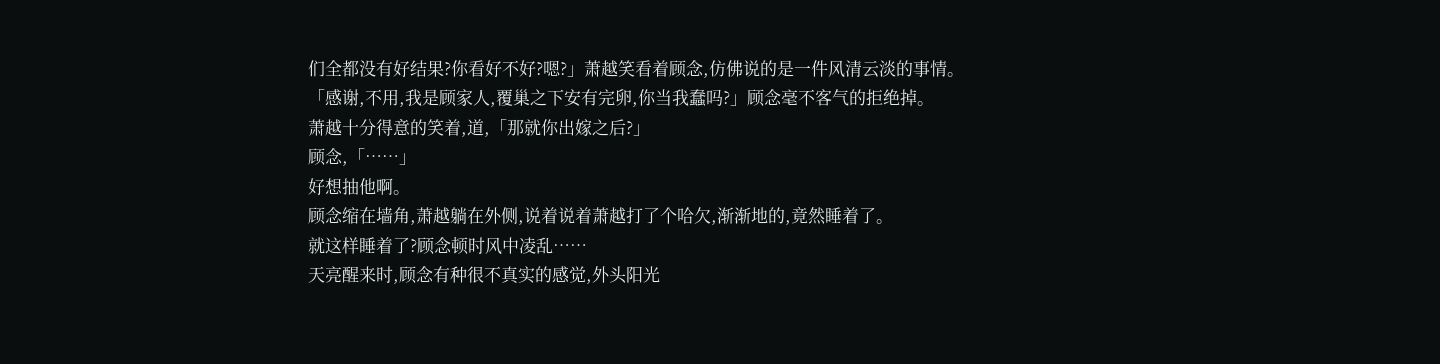们全都没有好结果?你看好不好?嗯?」萧越笑看着顾念,仿佛说的是一件风清云淡的事情。
「感谢,不用,我是顾家人,覆巢之下安有完卵,你当我蠢吗?」顾念毫不客气的拒绝掉。
萧越十分得意的笑着,道,「那就你出嫁之后?」
顾念,「……」
好想抽他啊。
顾念缩在墙角,萧越躺在外侧,说着说着萧越打了个哈欠,渐渐地的,竟然睡着了。
就这样睡着了?顾念顿时风中凌乱……
天亮醒来时,顾念有种很不真实的感觉,外头阳光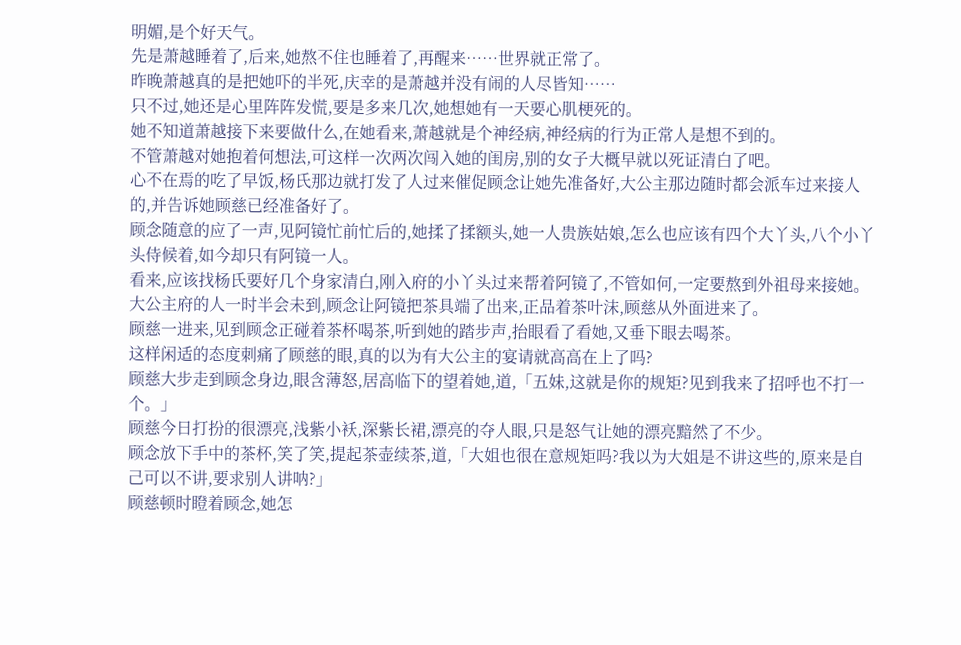明媚,是个好天气。
先是萧越睡着了,后来,她熬不住也睡着了,再醒来……世界就正常了。
昨晚萧越真的是把她吓的半死,庆幸的是萧越并没有闹的人尽皆知……
只不过,她还是心里阵阵发慌,要是多来几次,她想她有一天要心肌梗死的。
她不知道萧越接下来要做什么,在她看来,萧越就是个神经病,神经病的行为正常人是想不到的。
不管萧越对她抱着何想法,可这样一次两次闯入她的闺房,别的女子大概早就以死证清白了吧。
心不在焉的吃了早饭,杨氏那边就打发了人过来催促顾念让她先准备好,大公主那边随时都会派车过来接人的,并告诉她顾慈已经准备好了。
顾念随意的应了一声,见阿镜忙前忙后的,她揉了揉额头,她一人贵族姑娘,怎么也应该有四个大丫头,八个小丫头侍候着,如今却只有阿镜一人。
看来,应该找杨氏要好几个身家清白,刚入府的小丫头过来帮着阿镜了,不管如何,一定要熬到外祖母来接她。
大公主府的人一时半会未到,顾念让阿镜把茶具端了出来,正品着茶叶沫,顾慈从外面进来了。
顾慈一进来,见到顾念正碰着茶杯喝茶,听到她的踏步声,抬眼看了看她,又垂下眼去喝茶。
这样闲适的态度刺痛了顾慈的眼,真的以为有大公主的宴请就高高在上了吗?
顾慈大步走到顾念身边,眼含薄怒,居高临下的望着她,道,「五妹,这就是你的规矩?见到我来了招呼也不打一个。」
顾慈今日打扮的很漂亮,浅紫小袄,深紫长裙,漂亮的夺人眼,只是怒气让她的漂亮黯然了不少。
顾念放下手中的茶杯,笑了笑,提起茶壶续茶,道,「大姐也很在意规矩吗?我以为大姐是不讲这些的,原来是自己可以不讲,要求别人讲呐?」
顾慈顿时瞪着顾念,她怎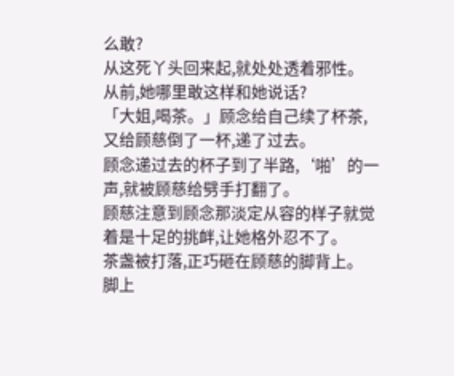么敢?
从这死丫头回来起,就处处透着邪性。
从前,她哪里敢这样和她说话?
「大姐,喝茶。」顾念给自己续了杯茶,又给顾慈倒了一杯,递了过去。
顾念递过去的杯子到了半路,‘啪’的一声,就被顾慈给劈手打翻了。
顾慈注意到顾念那淡定从容的样子就觉着是十足的挑衅,让她格外忍不了。
茶盏被打落,正巧砸在顾慈的脚背上。
脚上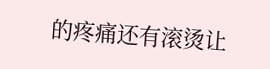的疼痛还有滚烫让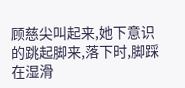顾慈尖叫起来,她下意识的跳起脚来,落下时,脚踩在湿滑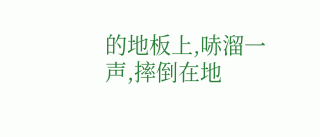的地板上,哧溜一声,摔倒在地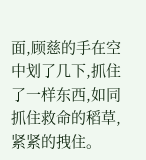面,顾慈的手在空中划了几下,抓住了一样东西,如同抓住救命的稻草,紧紧的拽住。